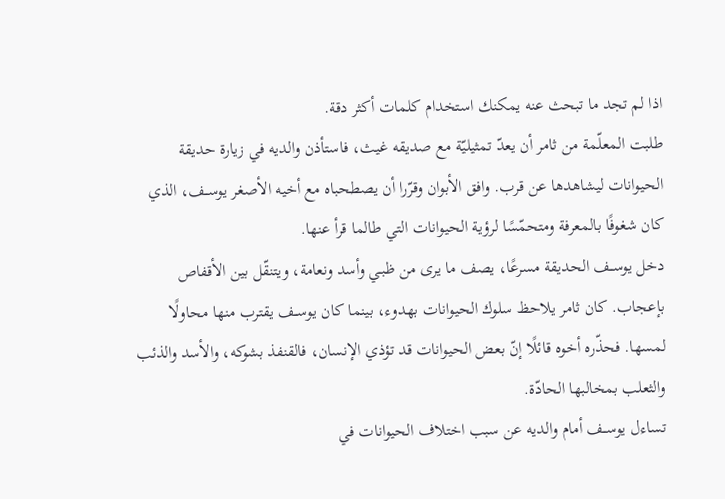اذا لم تجد ما تبحث عنه يمكنك استخدام كلمات أكثر دقة.
طلبت المعلّمة من ثامر أن يعدّ تمثيليّة مع صديقه غيث، فاستأذن والديه في زيارة حديقة الحيوانات ليشاهدها عن قرب. وافق الأبوان وقرّرا أن يصطحباه مع أخيه الأصغر يوســف، الذي كان شغوفًا بالمعرفة ومتحمّسًا لرؤية الحيوانات التي طالما قرأ عنها.
دخل يوســف الحديقة مسرعًا، يصف ما يرى من ظبـي وأسد ونعامة، ويتنقّل بين الأقفاص بإعجاب. كان ثامر يلاحظ سلوك الحيوانات بهدوء، بينما كان يوســف يقترب منها محاولًا لمسها. فحذّره أخوه قائلًا إنّ بعض الحيوانات قد تؤذي الإنسان، فالقنفذ بشوكه، والأسد والذئب والثعلب بمخالبها الحادّة.
تساءل يوســف أمام والديه عن سبب اختلاف الحيوانات في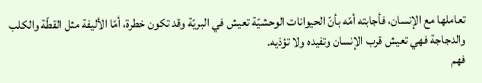تعاملها مع الإنسان، فأجابته أمّه بأنّ الحيوانات الوحشيّة تعيش في البريّة وقد تكون خطرة، أمّا الأليفة مثل القطّة والكلب والدجاجة فهي تعيش قرب الإنسان وتفيده ولا تؤذيه.
فهم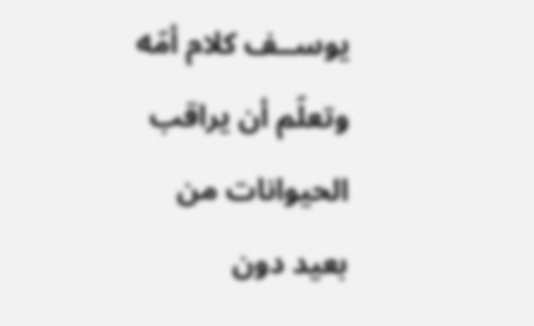يوســف كلام أمّه وتعلّم أن يراقب الحيوانات من بعيد دون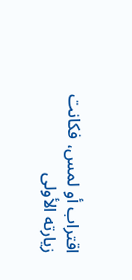اقتراب أو لمس، فكانت زيارته الأولى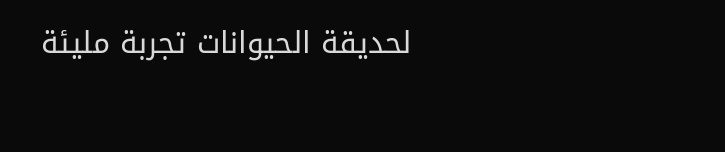لحديقة الحيوانات تجربة مليئة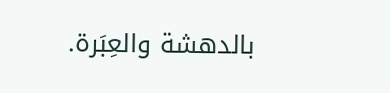بالدهشة والعِبَرة.